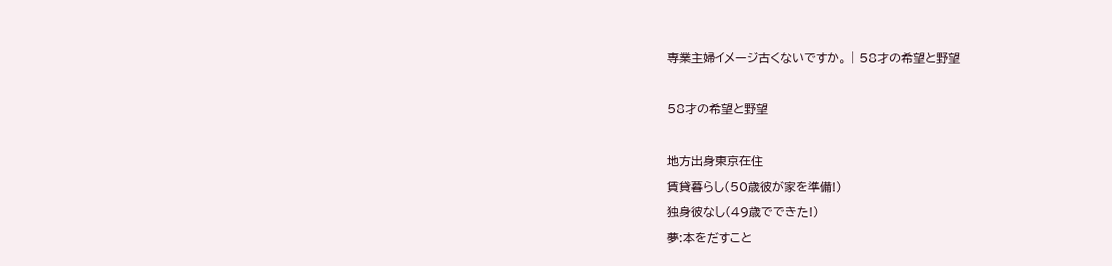専業主婦イメージ古くないですか。 | 58才の希望と野望

58才の希望と野望

地方出身東京在住
賃貸暮らし(50歳彼が家を準備!)
独身彼なし(49歳でできた!)
夢:本をだすこと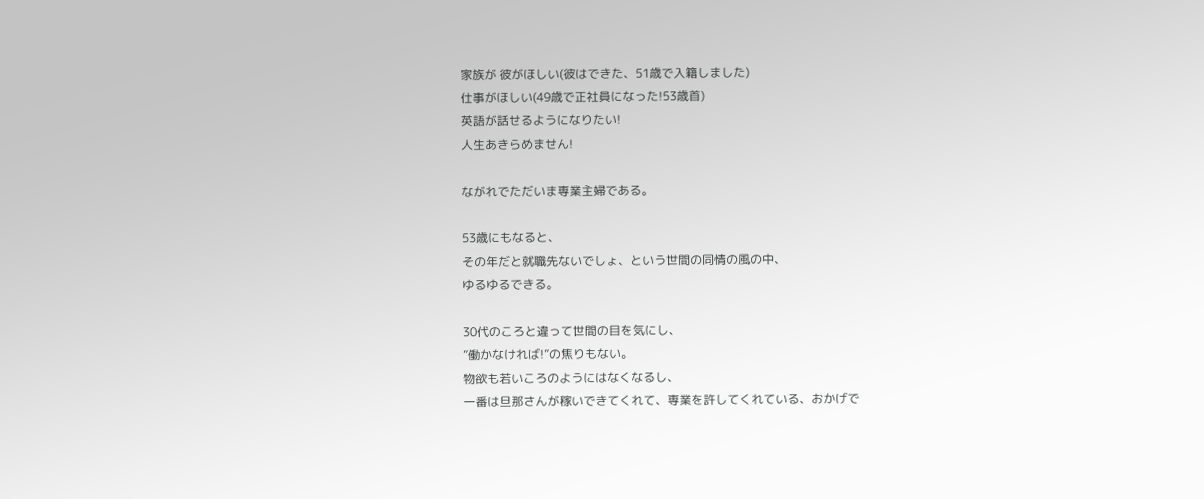家族が 彼がほしい(彼はできた、51歳で入籍しました)
仕事がほしい(49歳で正社員になった!53歳首)
英語が話せるようになりたい!
人生あきらめません!

ながれでただいま専業主婦である。

53歳にもなると、
その年だと就職先ないでしょ、という世間の同情の風の中、
ゆるゆるできる。

30代のころと違って世間の目を気にし、
”働かなければ!”の焦りもない。
物欲も若いころのようにはなくなるし、
一番は旦那さんが稼いできてくれて、専業を許してくれている、おかげで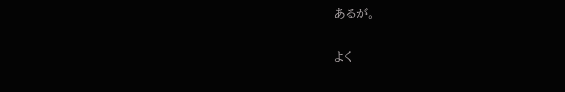あるが。

よく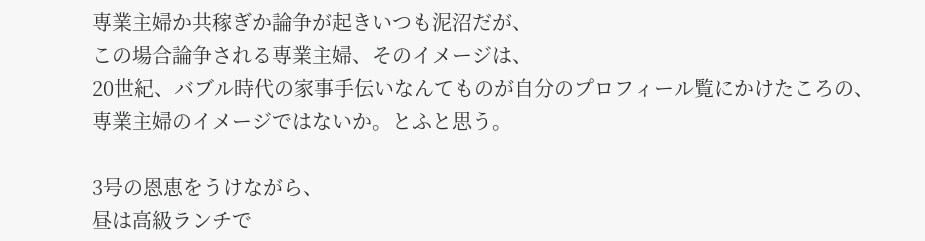専業主婦か共稼ぎか論争が起きいつも泥沼だが、
この場合論争される専業主婦、そのイメージは、
20世紀、バブル時代の家事手伝いなんてものが自分のプロフィール覧にかけたころの、
専業主婦のイメージではないか。とふと思う。

3号の恩恵をうけながら、
昼は高級ランチで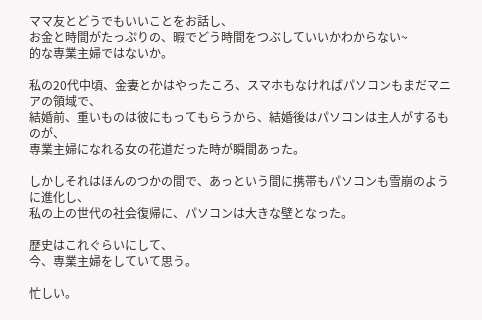ママ友とどうでもいいことをお話し、
お金と時間がたっぷりの、暇でどう時間をつぶしていいかわからない~
的な専業主婦ではないか。

私の20代中頃、金妻とかはやったころ、スマホもなければパソコンもまだマニアの領域で、
結婚前、重いものは彼にもってもらうから、結婚後はパソコンは主人がするものが、
専業主婦になれる女の花道だった時が瞬間あった。

しかしそれはほんのつかの間で、あっという間に携帯もパソコンも雪崩のように進化し、
私の上の世代の社会復帰に、パソコンは大きな壁となった。

歴史はこれぐらいにして、
今、専業主婦をしていて思う。

忙しい。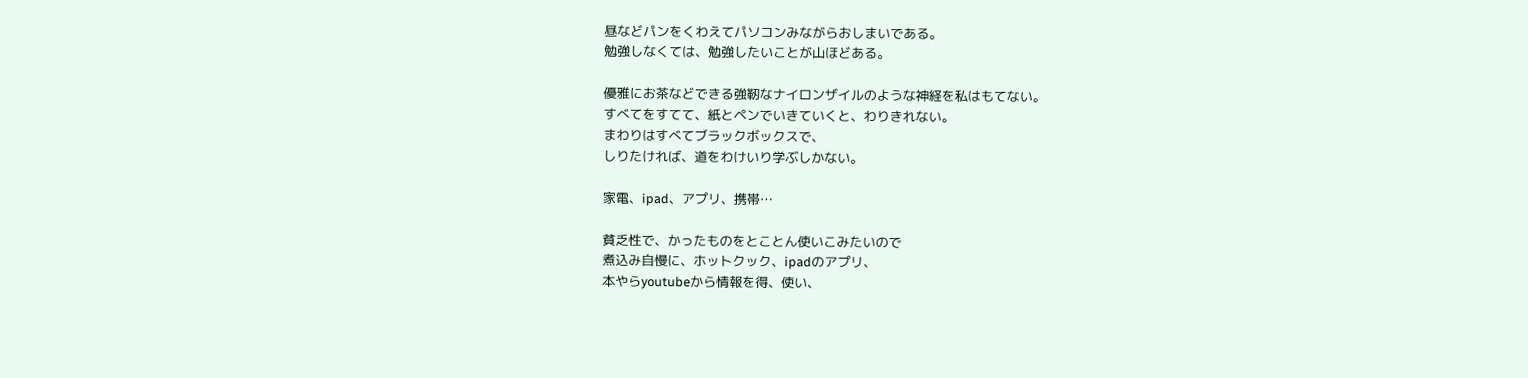昼などパンをくわえてパソコンみながらおしまいである。
勉強しなくては、勉強したいことが山ほどある。

優雅にお茶などできる強靭なナイロンザイルのような神経を私はもてない。
すべてをすてて、紙とペンでいきていくと、わりきれない。
まわりはすべてブラックボックスで、
しりたければ、道をわけいり学ぶしかない。

家電、ipad、アプリ、携帯…

貧乏性で、かったものをとことん使いこみたいので
煮込み自慢に、ホットクック、ipadのアプリ、
本やらyoutubeから情報を得、使い、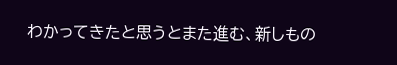わかってきたと思うとまた進む、新しもの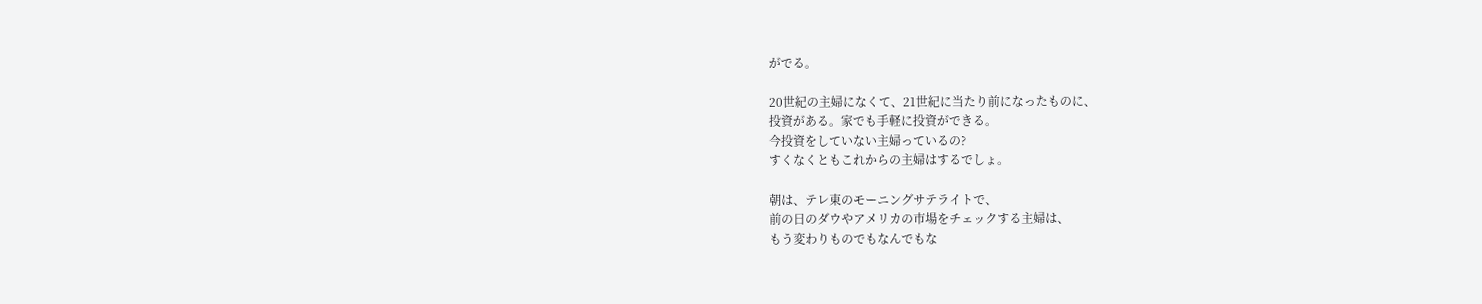がでる。

20世紀の主婦になくて、21世紀に当たり前になったものに、
投資がある。家でも手軽に投資ができる。
今投資をしていない主婦っているの?
すくなくともこれからの主婦はするでしょ。

朝は、テレ東のモーニングサテライトで、
前の日のダウやアメリカの市場をチェックする主婦は、
もう変わりものでもなんでもな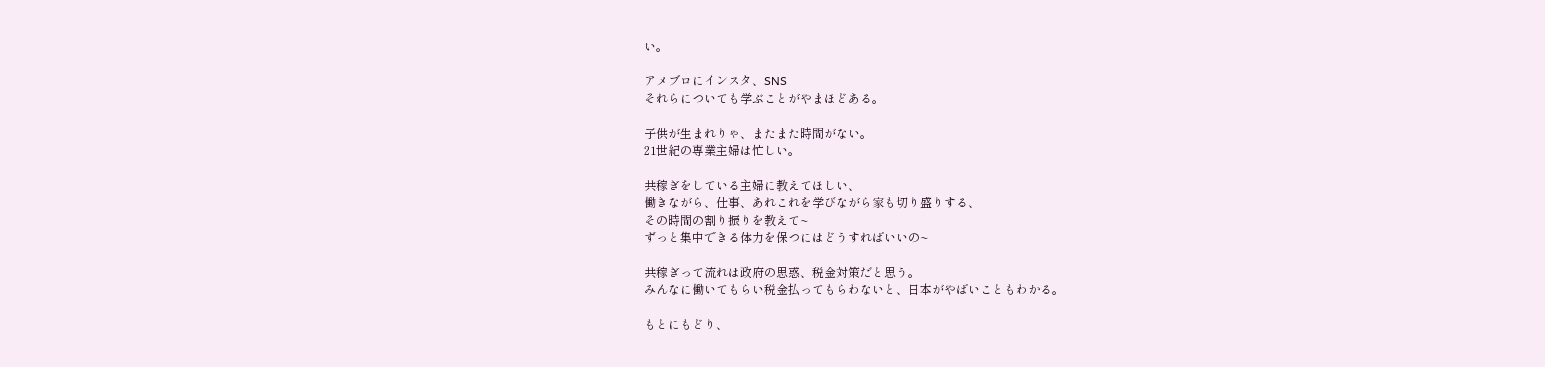い。

アメブロにインスタ、SNS
それらについても学ぶことがやまほどある。

子供が生まれりゃ、またまた時間がない。
21世紀の専業主婦は忙しい。

共稼ぎをしている主婦に教えてほしい、
働きながら、仕事、あれこれを学びながら家も切り盛りする、
その時間の割り振りを教えて~
ずっと集中できる体力を保つにはどうすればいいの~

共稼ぎって流れは政府の思惑、税金対策だと思う。
みんなに働いてもらい税金払ってもらわないと、日本がやばいこともわかる。

もとにもどり、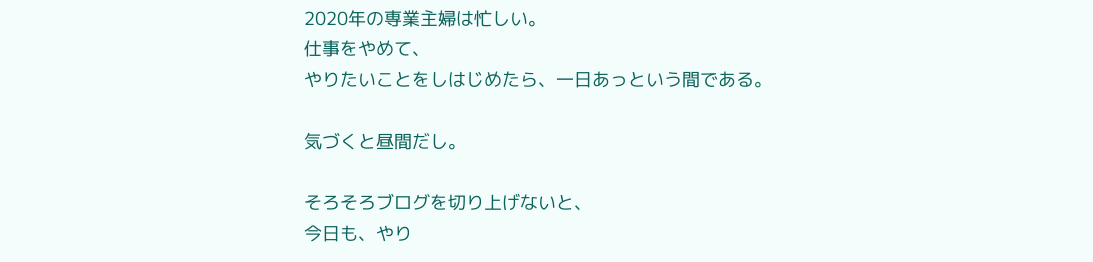2020年の専業主婦は忙しい。
仕事をやめて、
やりたいことをしはじめたら、一日あっという間である。

気づくと昼間だし。

そろそろブログを切り上げないと、
今日も、やり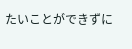たいことができずに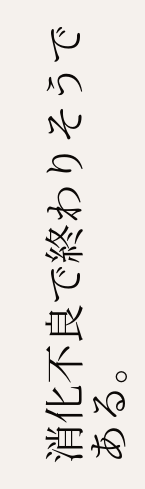消化不良で終わりそうである。